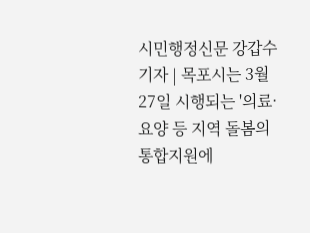시민행정신문 강갑수 기자 | 목포시는 3월 27일 시행되는 '의료·요양 등 지역 돌봄의 통합지원에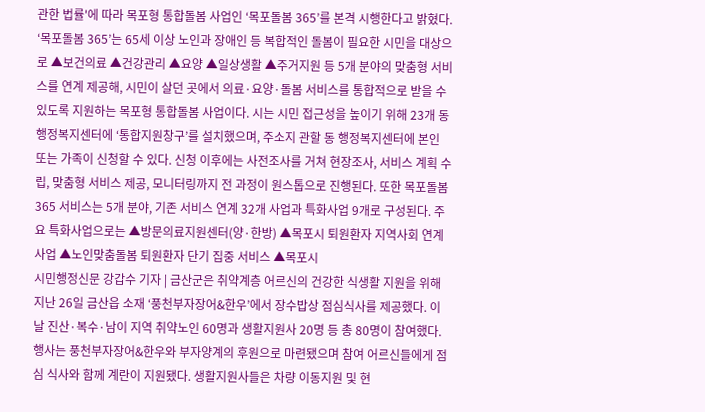관한 법률'에 따라 목포형 통합돌봄 사업인 ‘목포돌봄 365’를 본격 시행한다고 밝혔다. ‘목포돌봄 365’는 65세 이상 노인과 장애인 등 복합적인 돌봄이 필요한 시민을 대상으로 ▲보건의료 ▲건강관리 ▲요양 ▲일상생활 ▲주거지원 등 5개 분야의 맞춤형 서비스를 연계 제공해, 시민이 살던 곳에서 의료·요양·돌봄 서비스를 통합적으로 받을 수 있도록 지원하는 목포형 통합돌봄 사업이다. 시는 시민 접근성을 높이기 위해 23개 동 행정복지센터에 ‘통합지원창구’를 설치했으며, 주소지 관할 동 행정복지센터에 본인 또는 가족이 신청할 수 있다. 신청 이후에는 사전조사를 거쳐 현장조사, 서비스 계획 수립, 맞춤형 서비스 제공, 모니터링까지 전 과정이 원스톱으로 진행된다. 또한 목포돌봄 365 서비스는 5개 분야, 기존 서비스 연계 32개 사업과 특화사업 9개로 구성된다. 주요 특화사업으로는 ▲방문의료지원센터(양·한방) ▲목포시 퇴원환자 지역사회 연계사업 ▲노인맞춤돌봄 퇴원환자 단기 집중 서비스 ▲목포시
시민행정신문 강갑수 기자 | 금산군은 취약계층 어르신의 건강한 식생활 지원을 위해 지난 26일 금산읍 소재 ‘풍천부자장어&한우’에서 장수밥상 점심식사를 제공했다. 이날 진산·복수·남이 지역 취약노인 60명과 생활지원사 20명 등 총 80명이 참여했다. 행사는 풍천부자장어&한우와 부자양계의 후원으로 마련됐으며 참여 어르신들에게 점심 식사와 함께 계란이 지원됐다. 생활지원사들은 차량 이동지원 및 현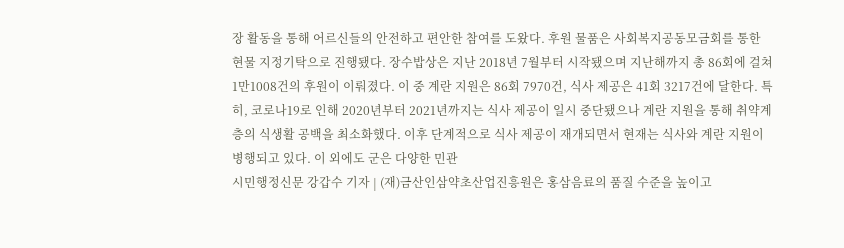장 활동을 통해 어르신들의 안전하고 편안한 참여를 도왔다. 후원 물품은 사회복지공동모금회를 통한 현물 지정기탁으로 진행됐다. 장수밥상은 지난 2018년 7월부터 시작됐으며 지난해까지 총 86회에 걸쳐 1만1008건의 후원이 이뤄졌다. 이 중 계란 지원은 86회 7970건, 식사 제공은 41회 3217건에 달한다. 특히, 코로나19로 인해 2020년부터 2021년까지는 식사 제공이 일시 중단됐으나 계란 지원을 통해 취약계층의 식생활 공백을 최소화했다. 이후 단계적으로 식사 제공이 재개되면서 현재는 식사와 계란 지원이 병행되고 있다. 이 외에도 군은 다양한 민관
시민행정신문 강갑수 기자 | (재)금산인삼약초산업진흥원은 홍삼음료의 품질 수준을 높이고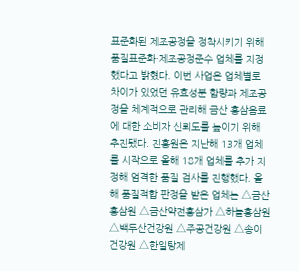표준화된 제조공정을 정착시키기 위해 품질표준화·제조공정준수 업체를 지정했다고 밝혔다. 이번 사업은 업체별로 차이가 있었던 유효성분 함량과 제조공정을 체계적으로 관리해 금산 홍삼음료에 대한 소비자 신뢰도를 높이기 위해 추진됐다. 진흥원은 지난해 13개 업체를 시작으로 올해 18개 업체를 추가 지정해 엄격한 품질 검사를 진행했다. 올해 품질적합 판정을 받은 업체는 △금산홍삼원 △금산약전홍삼가 △하늘홍삼원 △백두산건강원 △주공건강원 △송이건강원 △한일탕제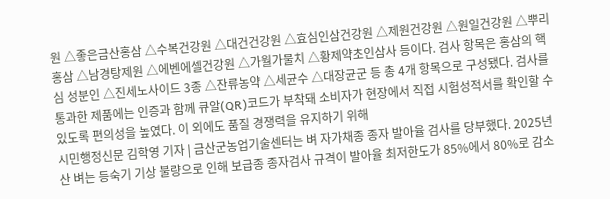원 △좋은금산홍삼 △수복건강원 △대건건강원 △효심인삼건강원 △제원건강원 △원일건강원 △뿌리홍삼 △남경탕제원 △에벤에셀건강원 △가월가물치 △황제약초인삼사 등이다. 검사 항목은 홍삼의 핵심 성분인 △진세노사이드 3종 △잔류농약 △세균수 △대장균군 등 총 4개 항목으로 구성됐다. 검사를 통과한 제품에는 인증과 함께 큐알(QR)코드가 부착돼 소비자가 현장에서 직접 시험성적서를 확인할 수 있도록 편의성을 높였다. 이 외에도 품질 경쟁력을 유지하기 위해
시민행정신문 김학영 기자 | 금산군농업기술센터는 벼 자가채종 종자 발아율 검사를 당부했다. 2025년산 벼는 등숙기 기상 불량으로 인해 보급종 종자검사 규격이 발아율 최저한도가 85%에서 80%로 감소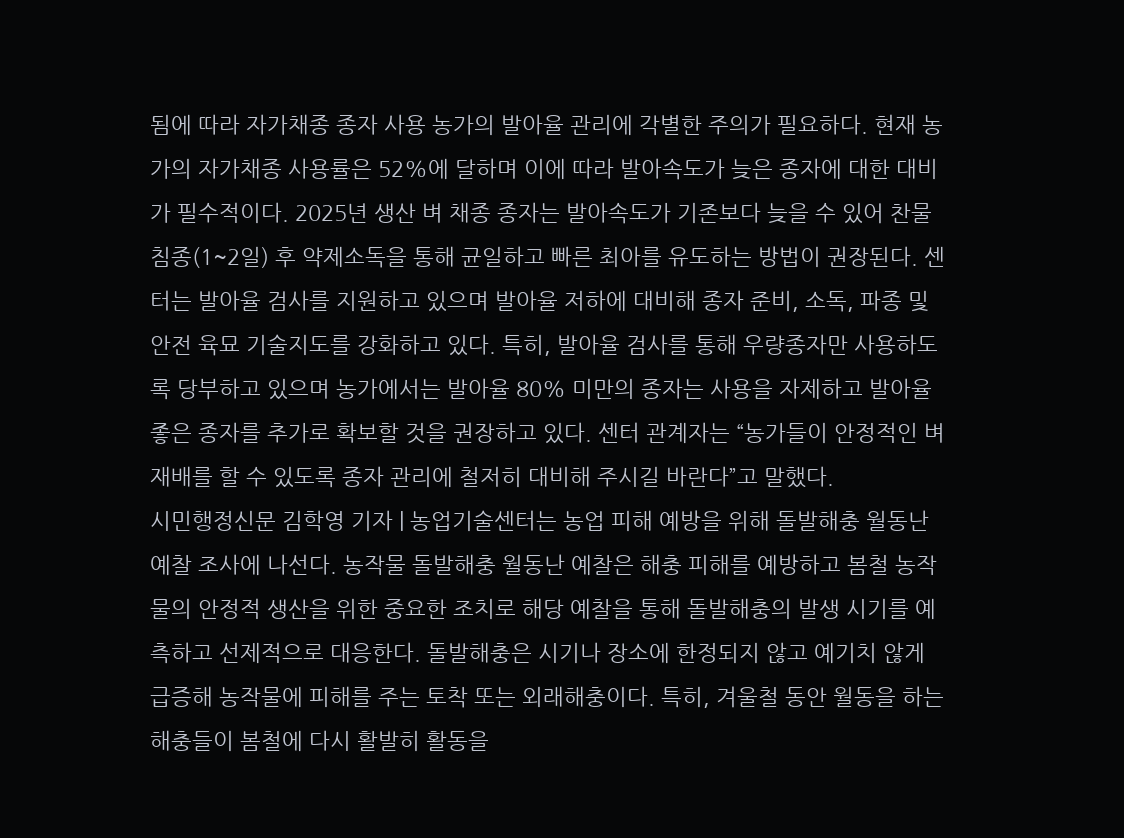됨에 따라 자가채종 종자 사용 농가의 발아율 관리에 각별한 주의가 필요하다. 현재 농가의 자가채종 사용률은 52%에 달하며 이에 따라 발아속도가 늦은 종자에 대한 대비가 필수적이다. 2025년 생산 벼 채종 종자는 발아속도가 기존보다 늦을 수 있어 찬물 침종(1~2일) 후 약제소독을 통해 균일하고 빠른 최아를 유도하는 방법이 권장된다. 센터는 발아율 검사를 지원하고 있으며 발아율 저하에 대비해 종자 준비, 소독, 파종 및 안전 육묘 기술지도를 강화하고 있다. 특히, 발아율 검사를 통해 우량종자만 사용하도록 당부하고 있으며 농가에서는 발아율 80% 미만의 종자는 사용을 자제하고 발아율 좋은 종자를 추가로 확보할 것을 권장하고 있다. 센터 관계자는 “농가들이 안정적인 벼 재배를 할 수 있도록 종자 관리에 철저히 대비해 주시길 바란다”고 말했다.
시민행정신문 김학영 기자 | 농업기술센터는 농업 피해 예방을 위해 돌발해충 월동난 예찰 조사에 나선다. 농작물 돌발해충 월동난 예찰은 해충 피해를 예방하고 봄철 농작물의 안정적 생산을 위한 중요한 조치로 해당 예찰을 통해 돌발해충의 발생 시기를 예측하고 선제적으로 대응한다. 돌발해충은 시기나 장소에 한정되지 않고 예기치 않게 급증해 농작물에 피해를 주는 토착 또는 외래해충이다. 특히, 겨울철 동안 월동을 하는 해충들이 봄철에 다시 활발히 활동을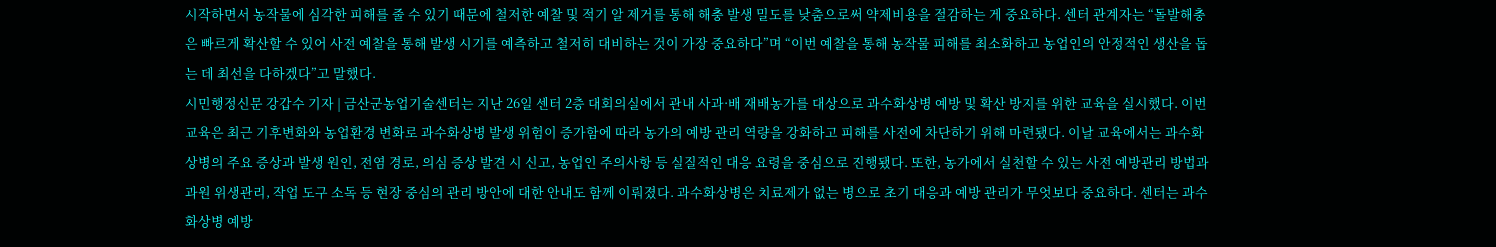시작하면서 농작물에 심각한 피해를 줄 수 있기 때문에 철저한 예찰 및 적기 알 제거를 통해 해충 발생 밀도를 낮춤으로써 약제비용을 절감하는 게 중요하다. 센터 관계자는 “돌발해충은 빠르게 확산할 수 있어 사전 예찰을 통해 발생 시기를 예측하고 철저히 대비하는 것이 가장 중요하다”며 “이번 예찰을 통해 농작물 피해를 최소화하고 농업인의 안정적인 생산을 돕는 데 최선을 다하겠다”고 말했다.
시민행정신문 강갑수 기자 | 금산군농업기술센터는 지난 26일 센터 2층 대회의실에서 관내 사과·배 재배농가를 대상으로 과수화상병 예방 및 확산 방지를 위한 교육을 실시했다. 이번 교육은 최근 기후변화와 농업환경 변화로 과수화상병 발생 위험이 증가함에 따라 농가의 예방 관리 역량을 강화하고 피해를 사전에 차단하기 위해 마련됐다. 이날 교육에서는 과수화상병의 주요 증상과 발생 원인, 전염 경로, 의심 증상 발견 시 신고, 농업인 주의사항 등 실질적인 대응 요령을 중심으로 진행됐다. 또한, 농가에서 실천할 수 있는 사전 예방관리 방법과 과원 위생관리, 작업 도구 소독 등 현장 중심의 관리 방안에 대한 안내도 함께 이뤄졌다. 과수화상병은 치료제가 없는 병으로 초기 대응과 예방 관리가 무엇보다 중요하다. 센터는 과수화상병 예방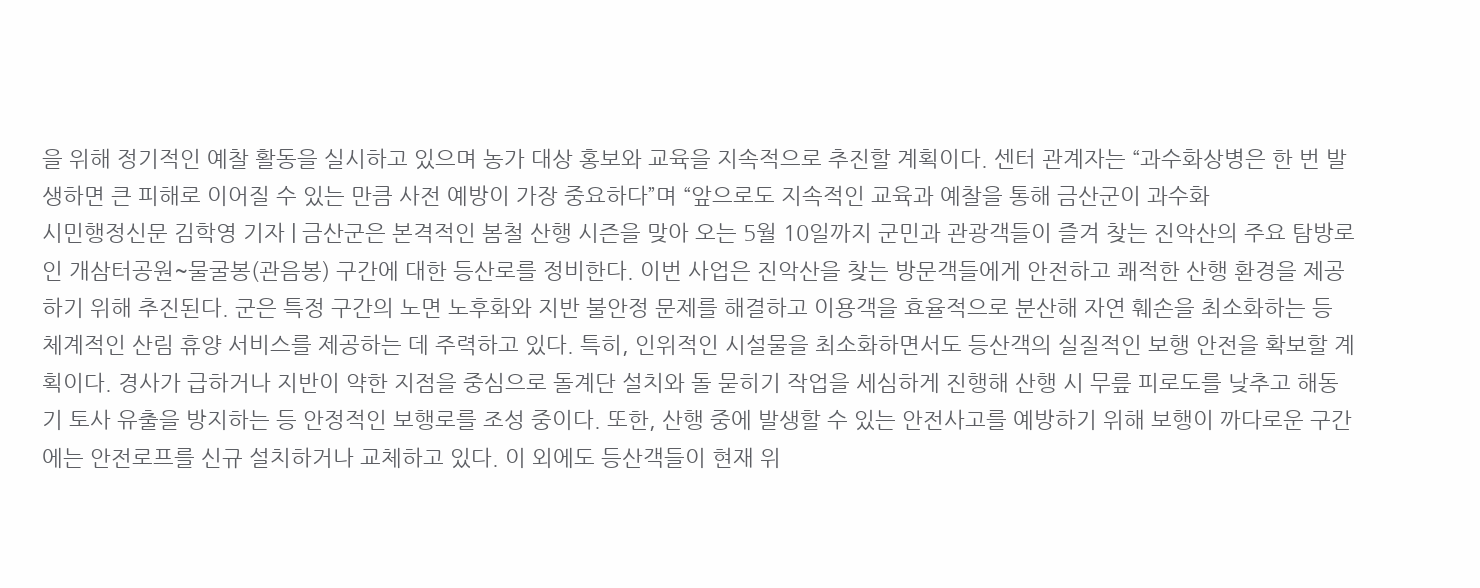을 위해 정기적인 예찰 활동을 실시하고 있으며 농가 대상 홍보와 교육을 지속적으로 추진할 계획이다. 센터 관계자는 “과수화상병은 한 번 발생하면 큰 피해로 이어질 수 있는 만큼 사전 예방이 가장 중요하다”며 “앞으로도 지속적인 교육과 예찰을 통해 금산군이 과수화
시민행정신문 김학영 기자 | 금산군은 본격적인 봄철 산행 시즌을 맞아 오는 5월 10일까지 군민과 관광객들이 즐겨 찾는 진악산의 주요 탐방로인 개삼터공원~물굴봉(관음봉) 구간에 대한 등산로를 정비한다. 이번 사업은 진악산을 찾는 방문객들에게 안전하고 쾌적한 산행 환경을 제공하기 위해 추진된다. 군은 특정 구간의 노면 노후화와 지반 불안정 문제를 해결하고 이용객을 효율적으로 분산해 자연 훼손을 최소화하는 등 체계적인 산림 휴양 서비스를 제공하는 데 주력하고 있다. 특히, 인위적인 시설물을 최소화하면서도 등산객의 실질적인 보행 안전을 확보할 계획이다. 경사가 급하거나 지반이 약한 지점을 중심으로 돌계단 설치와 돌 묻히기 작업을 세심하게 진행해 산행 시 무릎 피로도를 낮추고 해동기 토사 유출을 방지하는 등 안정적인 보행로를 조성 중이다. 또한, 산행 중에 발생할 수 있는 안전사고를 예방하기 위해 보행이 까다로운 구간에는 안전로프를 신규 설치하거나 교체하고 있다. 이 외에도 등산객들이 현재 위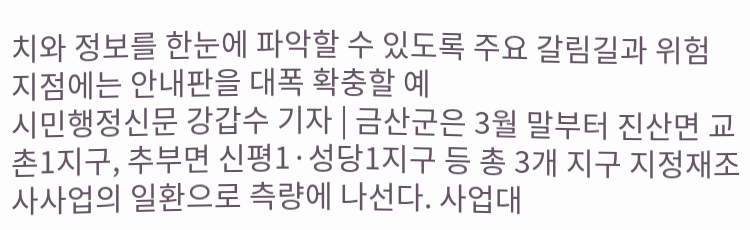치와 정보를 한눈에 파악할 수 있도록 주요 갈림길과 위험 지점에는 안내판을 대폭 확충할 예
시민행정신문 강갑수 기자 | 금산군은 3월 말부터 진산면 교촌1지구, 추부면 신평1·성당1지구 등 총 3개 지구 지정재조사사업의 일환으로 측량에 나선다. 사업대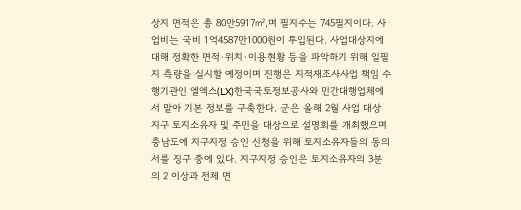상지 면적은 총 80만5917㎡,며 필지수는 745필지이다. 사업비는 국비 1억4587만1000원이 투입된다. 사업대상지에 대해 정확한 면적·위치·이용현황 등을 파악하기 위해 일필지 측량을 실시할 예정이며 진행은 지적재조사사업 책임 수행기관인 엘엑스(LX)한국국토정보공사와 민간대행업체에서 맡아 기본 정보를 구축한다. 군은 올해 2월 사업 대상 지구 토지소유자 및 주민을 대상으로 설명회를 개최했으며 충남도에 지구지정 승인 신청을 위해 토지소유자들의 동의서를 징구 중에 있다. 지구지정 승인은 토지소유자의 3분의 2 이상과 전체 면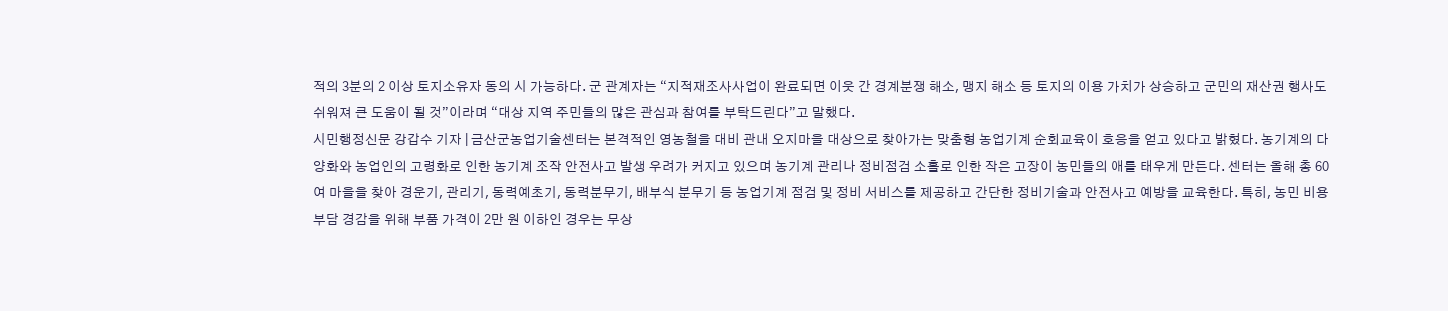적의 3분의 2 이상 토지소유자 동의 시 가능하다. 군 관계자는 “지적재조사사업이 완료되면 이웃 간 경계분쟁 해소, 맹지 해소 등 토지의 이용 가치가 상승하고 군민의 재산권 행사도 쉬워져 큰 도움이 될 것”이라며 “대상 지역 주민들의 많은 관심과 참여를 부탁드린다”고 말했다.
시민행정신문 강갑수 기자 | 금산군농업기술센터는 본격적인 영농철을 대비 관내 오지마을 대상으로 찾아가는 맞춤형 농업기계 순회교육이 호응을 얻고 있다고 밝혔다. 농기계의 다양화와 농업인의 고령화로 인한 농기계 조작 안전사고 발생 우려가 커지고 있으며 농기계 관리나 정비점검 소홀로 인한 작은 고장이 농민들의 애를 태우게 만든다. 센터는 올해 총 60여 마을을 찾아 경운기, 관리기, 동력예초기, 동력분무기, 배부식 분무기 등 농업기계 점검 및 정비 서비스를 제공하고 간단한 정비기술과 안전사고 예방을 교육한다. 특히, 농민 비용 부담 경감을 위해 부품 가격이 2만 원 이하인 경우는 무상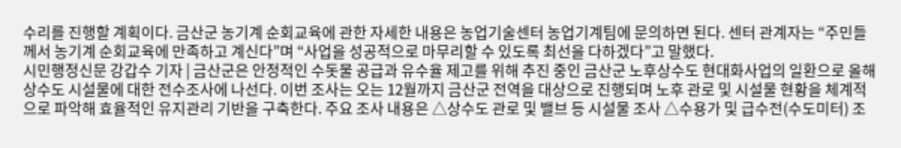수리를 진행할 계획이다. 금산군 농기계 순회교육에 관한 자세한 내용은 농업기술센터 농업기계팀에 문의하면 된다. 센터 관계자는 “주민들께서 농기계 순회교육에 만족하고 계신다”며 “사업을 성공적으로 마무리할 수 있도록 최선을 다하겠다”고 말했다.
시민행정신문 강갑수 기자 | 금산군은 안정적인 수돗물 공급과 유수율 제고를 위해 추진 중인 금산군 노후상수도 현대화사업의 일환으로 올해 상수도 시설물에 대한 전수조사에 나선다. 이번 조사는 오는 12월까지 금산군 전역을 대상으로 진행되며 노후 관로 및 시설물 현황을 체계적으로 파악해 효율적인 유지관리 기반을 구축한다. 주요 조사 내용은 △상수도 관로 및 밸브 등 시설물 조사 △수용가 및 급수전(수도미터) 조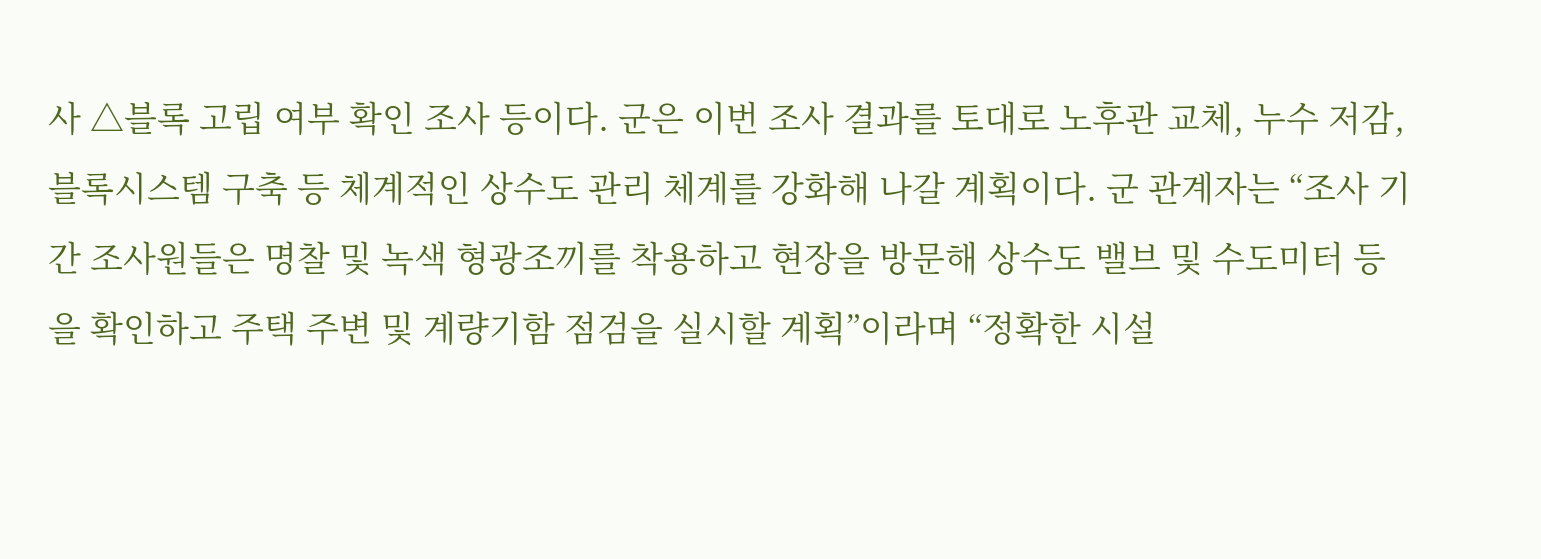사 △블록 고립 여부 확인 조사 등이다. 군은 이번 조사 결과를 토대로 노후관 교체, 누수 저감, 블록시스템 구축 등 체계적인 상수도 관리 체계를 강화해 나갈 계획이다. 군 관계자는 “조사 기간 조사원들은 명찰 및 녹색 형광조끼를 착용하고 현장을 방문해 상수도 밸브 및 수도미터 등을 확인하고 주택 주변 및 계량기함 점검을 실시할 계획”이라며 “정확한 시설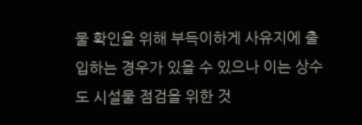물 확인을 위해 부득이하게 사유지에 출입하는 경우가 있을 수 있으나 이는 상수도 시설물 점검을 위한 것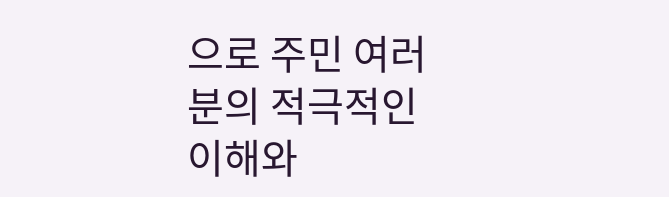으로 주민 여러분의 적극적인 이해와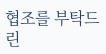협조를 부탁드린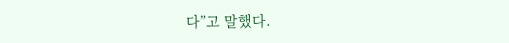다”고 말했다.